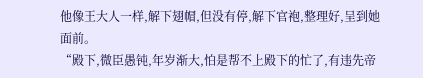他像王大人一样,解下翅帽,但没有停,解下官袍,整理好,呈到她面前。
“殿下,微臣愚钝,年岁渐大,怕是帮不上殿下的忙了,有违先帝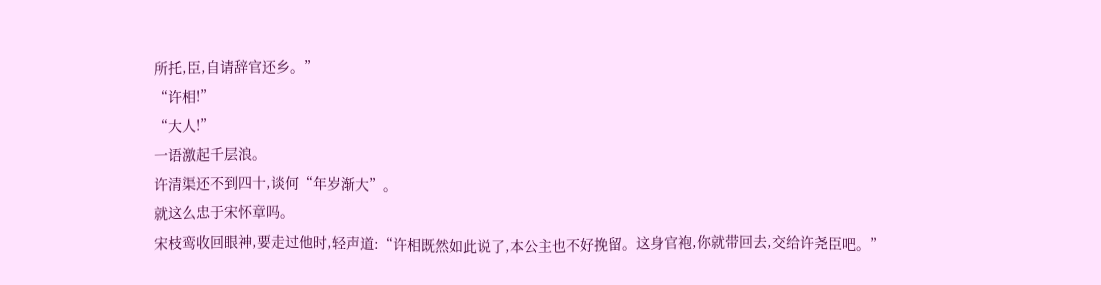所托,臣,自请辞官还乡。”
“许相!”
“大人!”
一语激起千层浪。
许清渠还不到四十,谈何“年岁渐大”。
就这么忠于宋怀章吗。
宋枝鸾收回眼神,要走过他时,轻声道:“许相既然如此说了,本公主也不好挽留。这身官袍,你就带回去,交给许尧臣吧。”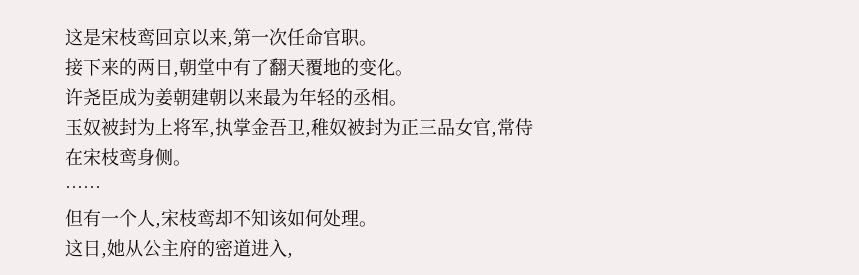这是宋枝鸾回京以来,第一次任命官职。
接下来的两日,朝堂中有了翻天覆地的变化。
许尧臣成为姜朝建朝以来最为年轻的丞相。
玉奴被封为上将军,执掌金吾卫,稚奴被封为正三品女官,常侍在宋枝鸾身侧。
……
但有一个人,宋枝鸾却不知该如何处理。
这日,她从公主府的密道进入,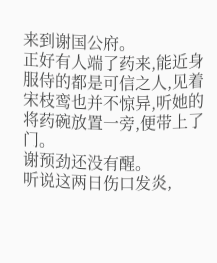来到谢国公府。
正好有人端了药来,能近身服侍的都是可信之人,见着宋枝鸾也并不惊异,听她的将药碗放置一旁,便带上了门。
谢预劲还没有醒。
听说这两日伤口发炎,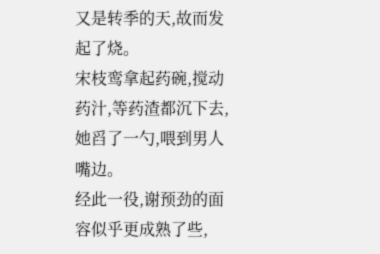又是转季的天,故而发起了烧。
宋枝鸾拿起药碗,搅动药汁,等药渣都沉下去,她舀了一勺,喂到男人嘴边。
经此一役,谢预劲的面容似乎更成熟了些,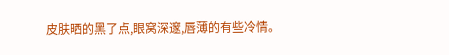皮肤晒的黑了点,眼窝深邃,唇薄的有些冷情。